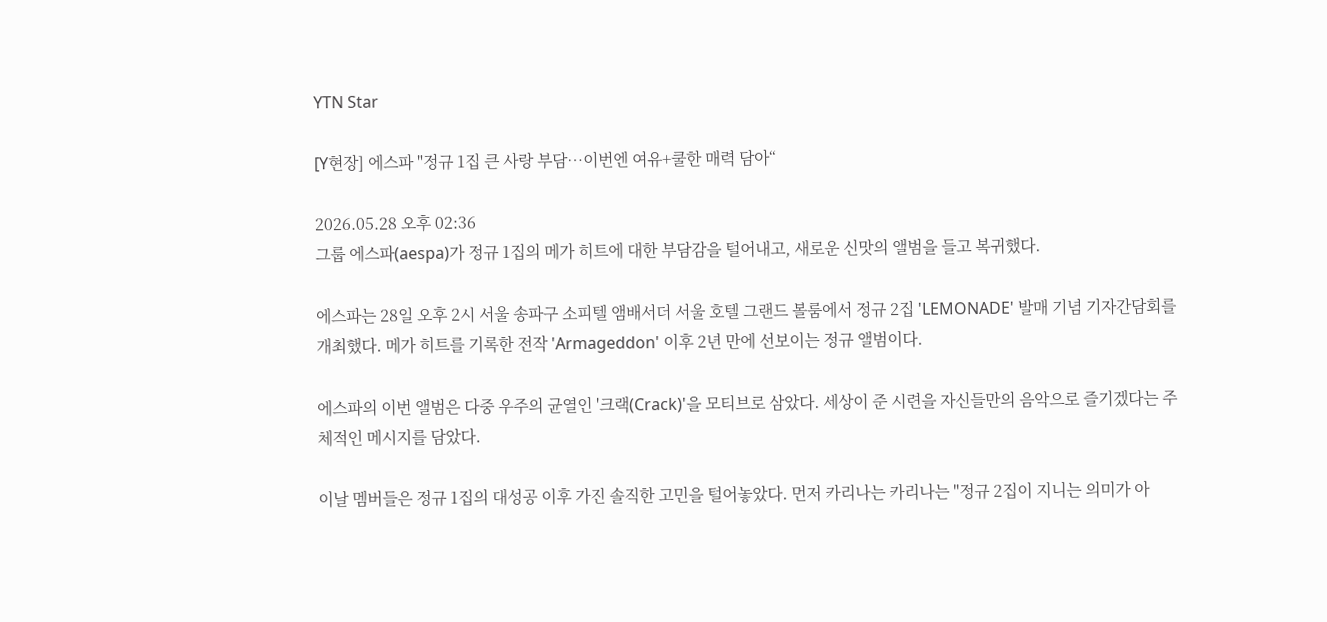YTN Star

[Y현장] 에스파 "정규 1집 큰 사랑 부담…이번엔 여유+쿨한 매력 담아“

2026.05.28 오후 02:36
그룹 에스파(aespa)가 정규 1집의 메가 히트에 대한 부담감을 털어내고, 새로운 신맛의 앨범을 들고 복귀했다.

에스파는 28일 오후 2시 서울 송파구 소피텔 앰배서더 서울 호텔 그랜드 볼룸에서 정규 2집 'LEMONADE' 발매 기념 기자간담회를 개최했다. 메가 히트를 기록한 전작 'Armageddon' 이후 2년 만에 선보이는 정규 앨범이다.

에스파의 이번 앨범은 다중 우주의 균열인 '크랙(Crack)'을 모티브로 삼았다. 세상이 준 시련을 자신들만의 음악으로 즐기겠다는 주체적인 메시지를 담았다.

이날 멤버들은 정규 1집의 대성공 이후 가진 솔직한 고민을 털어놓았다. 먼저 카리나는 카리나는 "정규 2집이 지니는 의미가 아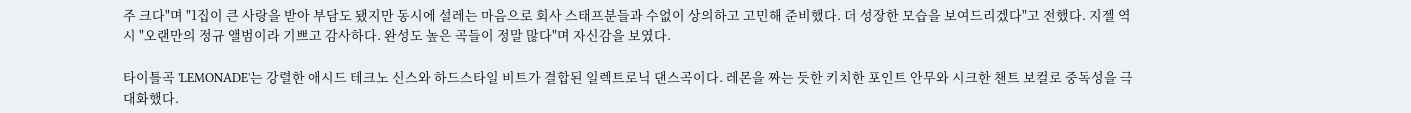주 크다"며 "1집이 큰 사랑을 받아 부담도 됐지만 동시에 설레는 마음으로 회사 스태프분들과 수없이 상의하고 고민해 준비했다. 더 성장한 모습을 보여드리겠다"고 전했다. 지젤 역시 "오랜만의 정규 앨범이라 기쁘고 감사하다. 완성도 높은 곡들이 정말 많다"며 자신감을 보였다.

타이틀곡 'LEMONADE'는 강렬한 애시드 테크노 신스와 하드스타일 비트가 결합된 일렉트로닉 댄스곡이다. 레몬을 짜는 듯한 키치한 포인트 안무와 시크한 챈트 보컬로 중독성을 극대화했다.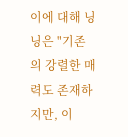이에 대해 닝닝은 "기존의 강렬한 매력도 존재하지만, 이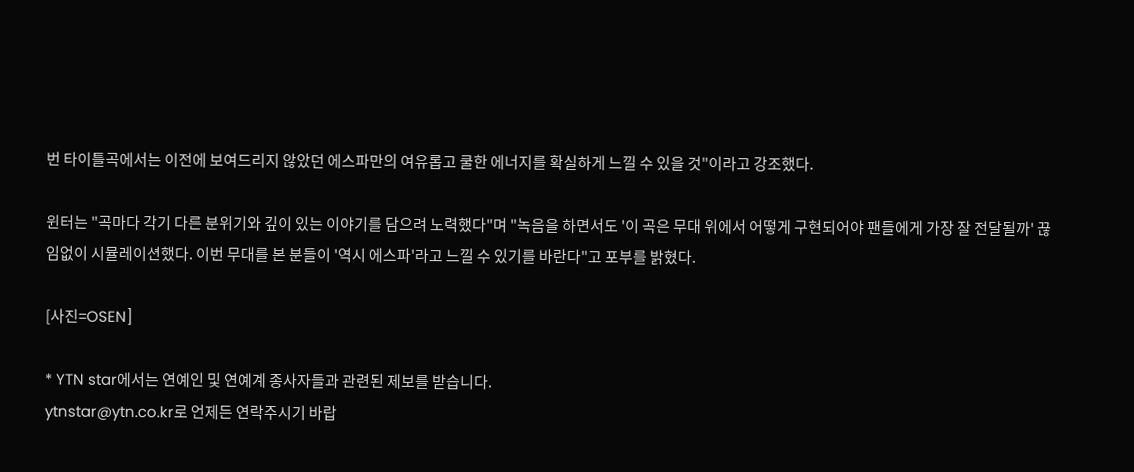번 타이틀곡에서는 이전에 보여드리지 않았던 에스파만의 여유롭고 쿨한 에너지를 확실하게 느낄 수 있을 것"이라고 강조했다.

윈터는 "곡마다 각기 다른 분위기와 깊이 있는 이야기를 담으려 노력했다"며 "녹음을 하면서도 '이 곡은 무대 위에서 어떻게 구현되어야 팬들에게 가장 잘 전달될까' 끊임없이 시뮬레이션했다. 이번 무대를 본 분들이 '역시 에스파'라고 느낄 수 있기를 바란다"고 포부를 밝혔다.

[사진=OSEN]

* YTN star에서는 연예인 및 연예계 종사자들과 관련된 제보를 받습니다.
ytnstar@ytn.co.kr로 언제든 연락주시기 바랍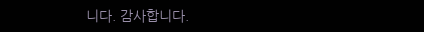니다. 감사합니다.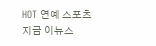HOT 연예 스포츠
지금 이뉴스